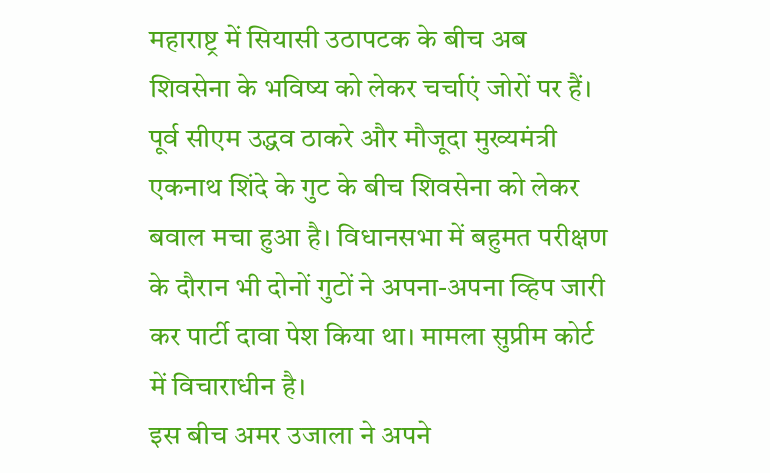महाराष्ट्र में सियासी उठापटक के बीच अब शिवसेना के भविष्य को लेकर चर्चाएं जोरों पर हैं। पूर्व सीएम उद्धव ठाकरे और मौजूदा मुख्यमंत्री एकनाथ शिंदे के गुट के बीच शिवसेना को लेकर बवाल मचा हुआ है। विधानसभा में बहुमत परीक्षण के दौरान भी दोनों गुटों ने अपना-अपना व्हिप जारी कर पार्टी दावा पेश किया था। मामला सुप्रीम कोर्ट में विचाराधीन है।
इस बीच अमर उजाला ने अपने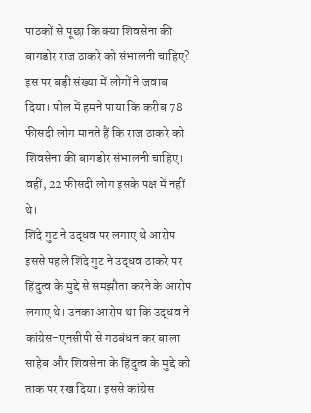पाठकों से पूछा कि क्या शिवसेना की बागडोर राज ठाकरे को संभालनी चाहिए? इस पर बड़ी संख्या में लोगों ने जवाब दिया। पोल में हमने पाया कि करीब 78 फीसदी लोग मानते हैं कि राज ठाकरे को शिवसेना की बागडोर संभालनी चाहिए। वहीं, 22 फीसदी लोग इसके पक्ष में नहीं थे।
शिंदे गुट ने उद्धव पर लगाए थे आरोप
इससे पहले शिंदे गुट ने उद्धव ठाकरे पर हिंदुत्व के मुद्दे से समझौता करने के आरोप लगाए थे। उनका आरोप था कि उद्धव ने कांग्रेस-एनसीपी से गठबंधन कर बाला साहेब और शिवसेना के हिंदुत्व के मुद्दे को ताक पर रख दिया। इससे कांग्रेस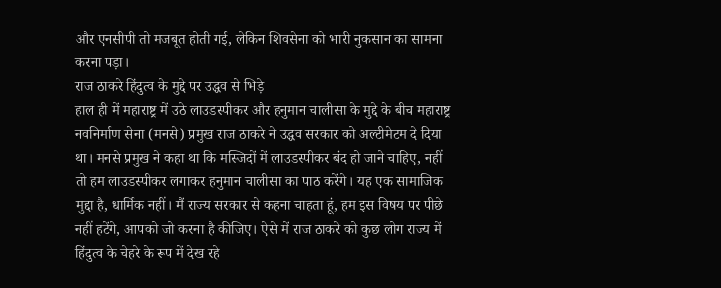और एनसीपी तो मजबूत होती गई, लेकिन शिवसेना को भारी नुकसान का सामना करना पड़ा।
राज ठाकरे हिंदुत्व के मुद्दे पर उद्धव से भिड़े
हाल ही में महाराष्ट्र में उठे लाउडस्पीकर और हनुमान चालीसा के मुद्दे के बीच महाराष्ट्र नवनिर्माण सेना (मनसे) प्रमुख राज ठाकरे ने उद्धव सरकार को अल्टीमेटम दे दिया था। मनसे प्रमुख ने कहा था कि मस्जिदों में लाउडस्पीकर बंद हो जाने चाहिए, नहीं तो हम लाउडस्पीकर लगाकर हनुमान चालीसा का पाठ करेंगे। यह एक सामाजिक मुद्दा है, धार्मिक नहीं। मैं राज्य सरकार से कहना चाहता हूं, हम इस विषय पर पीछे नहीं हटेंगे, आपको जो करना है कीजिए। ऐसे में राज ठाकरे को कुछ लोग राज्य में हिंदुत्व के चेहरे के रूप में देख रहे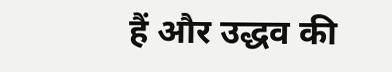हैं और उद्धव की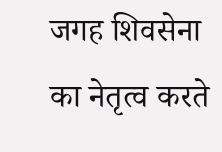जगह शिवसेना का नेतृत्व करते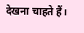देखना चाहते हैं।